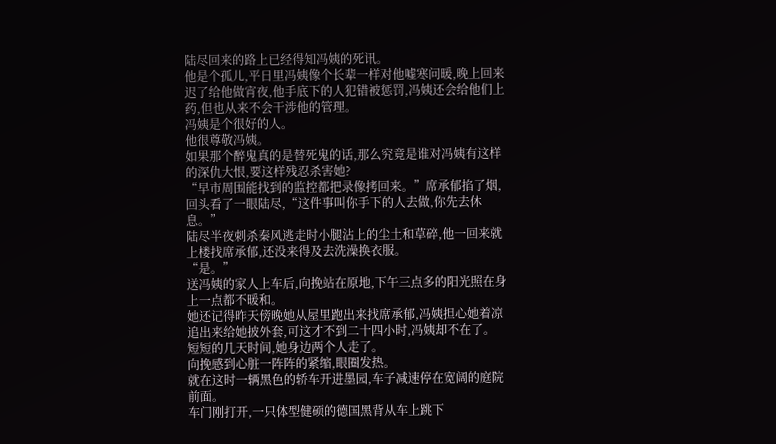陆尽回来的路上已经得知冯姨的死讯。
他是个孤儿,平日里冯姨像个长辈一样对他嘘寒问暖,晚上回来迟了给他做宵夜,他手底下的人犯错被惩罚,冯姨还会给他们上药,但也从来不会干涉他的管理。
冯姨是个很好的人。
他很尊敬冯姨。
如果那个醉鬼真的是替死鬼的话,那么究竟是谁对冯姨有这样的深仇大恨,要这样残忍杀害她?
“早市周围能找到的监控都把录像拷回来。”席承郁掐了烟,回头看了一眼陆尽,“这件事叫你手下的人去做,你先去休息。”
陆尽半夜刺杀秦风逃走时小腿沾上的尘土和草碎,他一回来就上楼找席承郁,还没来得及去洗澡换衣服。
“是。”
送冯姨的家人上车后,向挽站在原地,下午三点多的阳光照在身上一点都不暖和。
她还记得昨天傍晚她从屋里跑出来找席承郁,冯姨担心她着凉追出来给她披外套,可这才不到二十四小时,冯姨却不在了。
短短的几天时间,她身边两个人走了。
向挽感到心脏一阵阵的紧缩,眼圈发热。
就在这时一辆黑色的轿车开进墨园,车子减速停在宽阔的庭院前面。
车门刚打开,一只体型健硕的德国黑背从车上跳下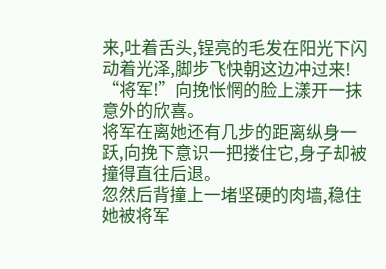来,吐着舌头,锃亮的毛发在阳光下闪动着光泽,脚步飞快朝这边冲过来!
“将军!”向挽怅惘的脸上漾开一抹意外的欣喜。
将军在离她还有几步的距离纵身一跃,向挽下意识一把搂住它,身子却被撞得直往后退。
忽然后背撞上一堵坚硬的肉墙,稳住她被将军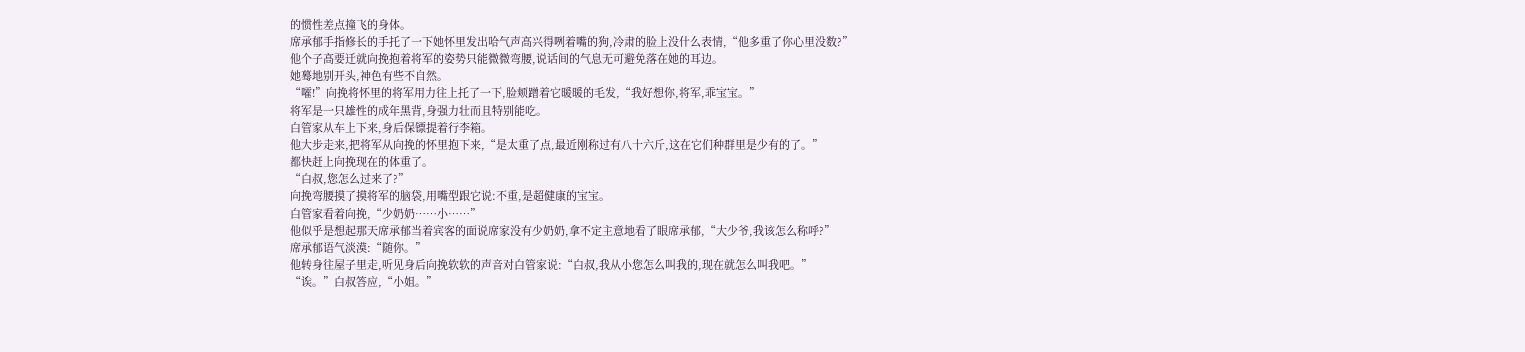的惯性差点撞飞的身体。
席承郁手指修长的手托了一下她怀里发出哈气声高兴得咧着嘴的狗,冷肃的脸上没什么表情,“他多重了你心里没数?”
他个子高要迁就向挽抱着将军的姿势只能微微弯腰,说话间的气息无可避免落在她的耳边。
她蓦地别开头,神色有些不自然。
“嚯!”向挽将怀里的将军用力往上托了一下,脸颊蹭着它暖暖的毛发,“我好想你,将军,乖宝宝。”
将军是一只雄性的成年黑背,身强力壮而且特别能吃。
白管家从车上下来,身后保镖提着行李箱。
他大步走来,把将军从向挽的怀里抱下来,“是太重了点,最近刚称过有八十六斤,这在它们种群里是少有的了。”
都快赶上向挽现在的体重了。
“白叔,您怎么过来了?”
向挽弯腰摸了摸将军的脑袋,用嘴型跟它说:不重,是超健康的宝宝。
白管家看着向挽,“少奶奶……小……”
他似乎是想起那天席承郁当着宾客的面说席家没有少奶奶,拿不定主意地看了眼席承郁,“大少爷,我该怎么称呼?”
席承郁语气淡漠:“随你。”
他转身往屋子里走,听见身后向挽软软的声音对白管家说:“白叔,我从小您怎么叫我的,现在就怎么叫我吧。”
“诶。”白叔答应,“小姐。”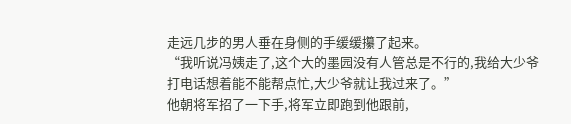走远几步的男人垂在身侧的手缓缓攥了起来。
“我听说冯姨走了,这个大的墨园没有人管总是不行的,我给大少爷打电话想着能不能帮点忙,大少爷就让我过来了。”
他朝将军招了一下手,将军立即跑到他跟前,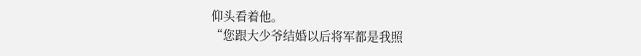仰头看着他。
“您跟大少爷结婚以后将军都是我照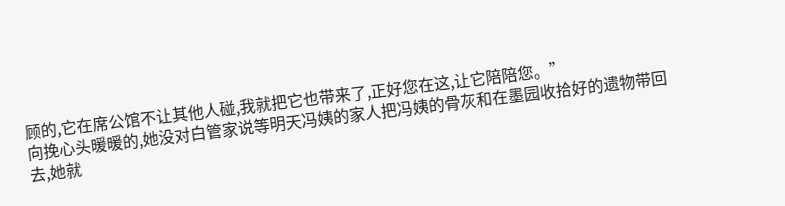顾的,它在席公馆不让其他人碰,我就把它也带来了,正好您在这,让它陪陪您。”
向挽心头暖暖的,她没对白管家说等明天冯姨的家人把冯姨的骨灰和在墨园收拾好的遗物带回去,她就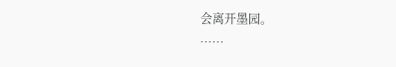会离开墨园。
……